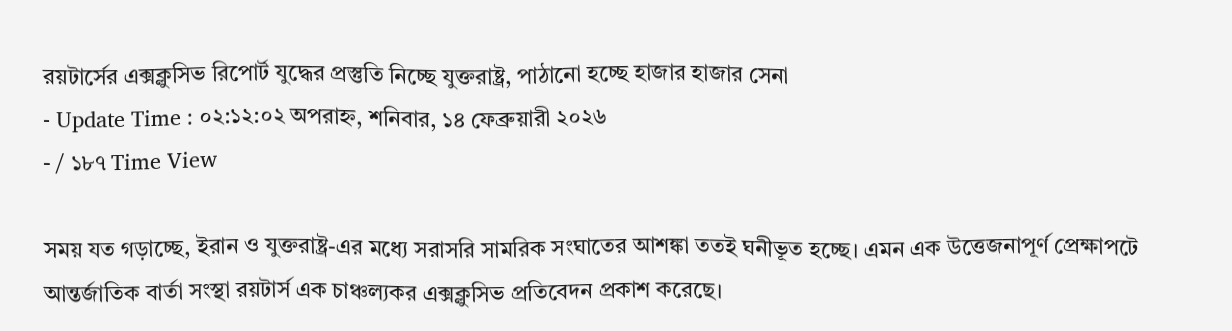রয়টার্সের এক্সক্লুসিভ রিপোর্ট যুদ্ধের প্রস্তুতি নিচ্ছে যুক্তরাষ্ট্র, পাঠানো হচ্ছে হাজার হাজার সেনা
- Update Time : ০২:১২:০২ অপরাহ্ন, শনিবার, ১৪ ফেব্রুয়ারী ২০২৬
- / ১৮৭ Time View

সময় যত গড়াচ্ছে, ইরান ও যুক্তরাষ্ট্র-এর মধ্যে সরাসরি সামরিক সংঘাতের আশঙ্কা ততই ঘনীভূত হচ্ছে। এমন এক উত্তেজনাপূর্ণ প্রেক্ষাপটে আন্তর্জাতিক বার্তা সংস্থা রয়টার্স এক চাঞ্চল্যকর এক্সক্লুসিভ প্রতিবেদন প্রকাশ করেছে।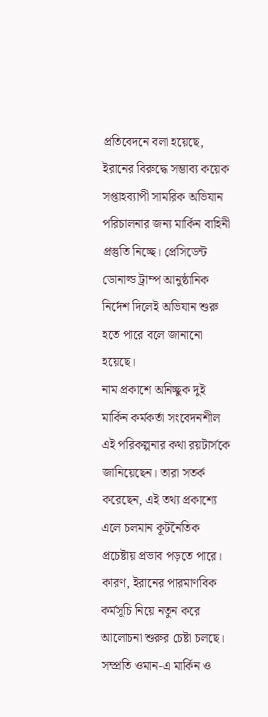প্রতিবেদনে বলা হয়েছে, ইরানের বিরুদ্ধে সম্ভাব্য কয়েক সপ্তাহব্যাপী সামরিক অভিযান পরিচালনার জন্য মার্কিন বাহিনী প্রস্তুতি নিচ্ছে। প্রেসিডেন্ট ডোনাল্ড ট্রাম্প আনুষ্ঠানিক নির্দেশ দিলেই অভিযান শুরু হতে পারে বলে জানানো হয়েছে।
নাম প্রকাশে অনিচ্ছুক দুই মার্কিন কর্মকর্তা সংবেদনশীল এই পরিকল্পনার কথা রয়টার্সকে জানিয়েছেন। তারা সতর্ক করেছেন, এই তথ্য প্রকাশ্যে এলে চলমান কূটনৈতিক প্রচেষ্টায় প্রভাব পড়তে পারে। কারণ, ইরানের পারমাণবিক কর্মসূচি নিয়ে নতুন করে আলোচনা শুরুর চেষ্টা চলছে।
সম্প্রতি ওমান-এ মার্কিন ও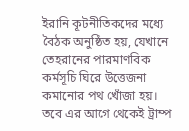ইরানি কূটনীতিকদের মধ্যে বৈঠক অনুষ্ঠিত হয়, যেখানে তেহরানের পারমাণবিক কর্মসূচি ঘিরে উত্তেজনা কমানোর পথ খোঁজা হয়। তবে এর আগে থেকেই ট্রাম্প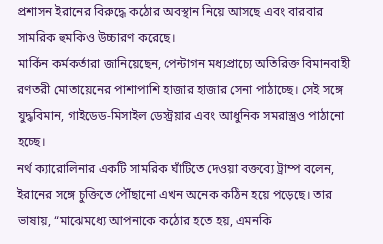প্রশাসন ইরানের বিরুদ্ধে কঠোর অবস্থান নিয়ে আসছে এবং বারবার সামরিক হুমকিও উচ্চারণ করেছে।
মার্কিন কর্মকর্তারা জানিয়েছেন, পেন্টাগন মধ্যপ্রাচ্যে অতিরিক্ত বিমানবাহী রণতরী মোতায়েনের পাশাপাশি হাজার হাজার সেনা পাঠাচ্ছে। সেই সঙ্গে যুদ্ধবিমান, গাইডেড-মিসাইল ডেস্ট্রয়ার এবং আধুনিক সমরাস্ত্রও পাঠানো হচ্ছে।
নর্থ ক্যারোলিনার একটি সামরিক ঘাঁটিতে দেওয়া বক্তব্যে ট্রাম্প বলেন, ইরানের সঙ্গে চুক্তিতে পৌঁছানো এখন অনেক কঠিন হয়ে পড়েছে। তার ভাষায়, “মাঝেমধ্যে আপনাকে কঠোর হতে হয়, এমনকি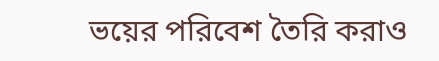ভয়ের পরিবেশ তৈরি করাও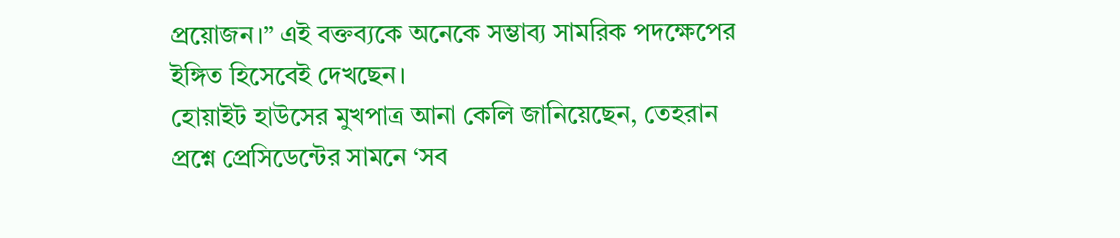প্রয়োজন।” এই বক্তব্যকে অনেকে সম্ভাব্য সামরিক পদক্ষেপের ইঙ্গিত হিসেবেই দেখছেন।
হোয়াইট হাউসের মুখপাত্র আনা কেলি জানিয়েছেন, তেহরান প্রশ্নে প্রেসিডেন্টের সামনে ‘সব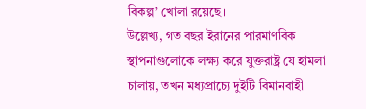বিকল্প’ খোলা রয়েছে।
উল্লেখ্য, গত বছর ইরানের পারমাণবিক স্থাপনাগুলোকে লক্ষ্য করে যুক্তরাষ্ট্র যে হামলা চালায়, তখন মধ্যপ্রাচ্যে দুইটি বিমানবাহী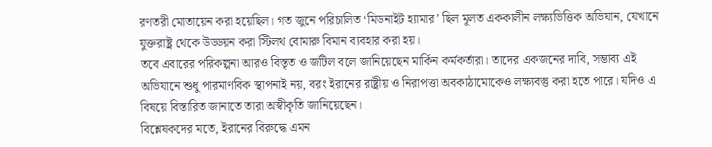রণতরী মোতায়েন করা হয়েছিল। গত জুনে পরিচালিত ‘মিডনাইট হ্যামার’ ছিল মূলত এককালীন লক্ষ্যভিত্তিক অভিযান, যেখানে যুক্তরাষ্ট্র থেকে উড্ডয়ন করা স্টিলথ বোমারু বিমান ব্যবহার করা হয়।
তবে এবারের পরিকল্পনা আরও বিস্তৃত ও জটিল বলে জানিয়েছেন মার্কিন কর্মকর্তারা। তাদের একজনের দাবি, সম্ভাব্য এই অভিযানে শুধু পারমাণবিক স্থাপনাই নয়, বরং ইরানের রাষ্ট্রীয় ও নিরাপত্তা অবকাঠামোকেও লক্ষ্যবস্তু করা হতে পারে। যদিও এ বিষয়ে বিস্তারিত জানাতে তারা অস্বীকৃতি জানিয়েছেন।
বিশ্লেষকদের মতে, ইরানের বিরুদ্ধে এমন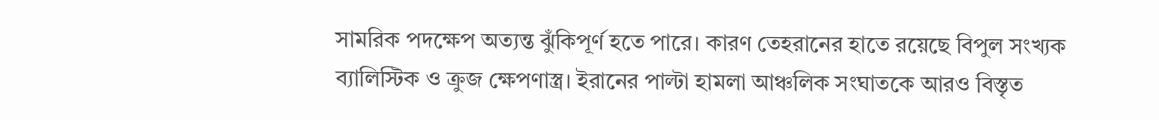সামরিক পদক্ষেপ অত্যন্ত ঝুঁকিপূর্ণ হতে পারে। কারণ তেহরানের হাতে রয়েছে বিপুল সংখ্যক ব্যালিস্টিক ও ক্রুজ ক্ষেপণাস্ত্র। ইরানের পাল্টা হামলা আঞ্চলিক সংঘাতকে আরও বিস্তৃত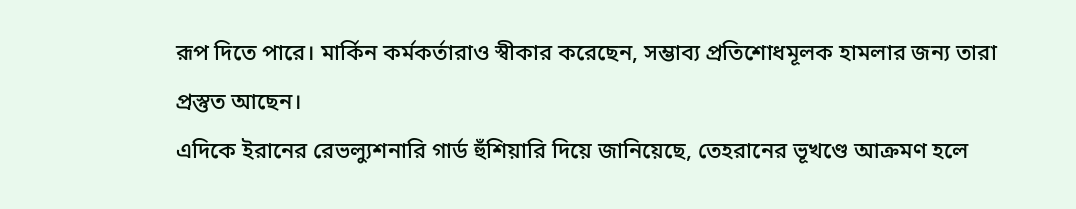রূপ দিতে পারে। মার্কিন কর্মকর্তারাও স্বীকার করেছেন, সম্ভাব্য প্রতিশোধমূলক হামলার জন্য তারা প্রস্তুত আছেন।
এদিকে ইরানের রেভল্যুশনারি গার্ড হুঁশিয়ারি দিয়ে জানিয়েছে, তেহরানের ভূখণ্ডে আক্রমণ হলে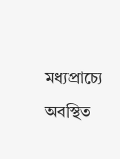মধ্যপ্রাচ্যে অবস্থিত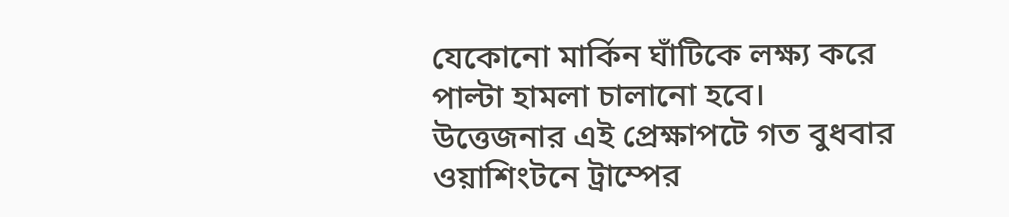যেকোনো মার্কিন ঘাঁটিকে লক্ষ্য করে পাল্টা হামলা চালানো হবে।
উত্তেজনার এই প্রেক্ষাপটে গত বুধবার ওয়াশিংটনে ট্রাম্পের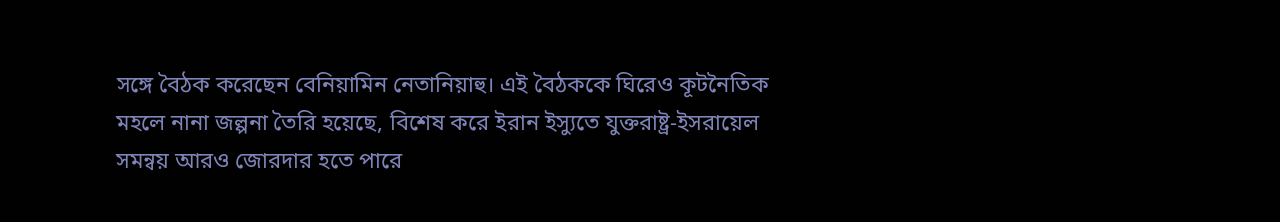সঙ্গে বৈঠক করেছেন বেনিয়ামিন নেতানিয়াহু। এই বৈঠককে ঘিরেও কূটনৈতিক মহলে নানা জল্পনা তৈরি হয়েছে, বিশেষ করে ইরান ইস্যুতে যুক্তরাষ্ট্র-ইসরায়েল সমন্বয় আরও জোরদার হতে পারে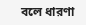বলে ধারণা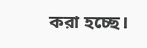করা হচ্ছে।